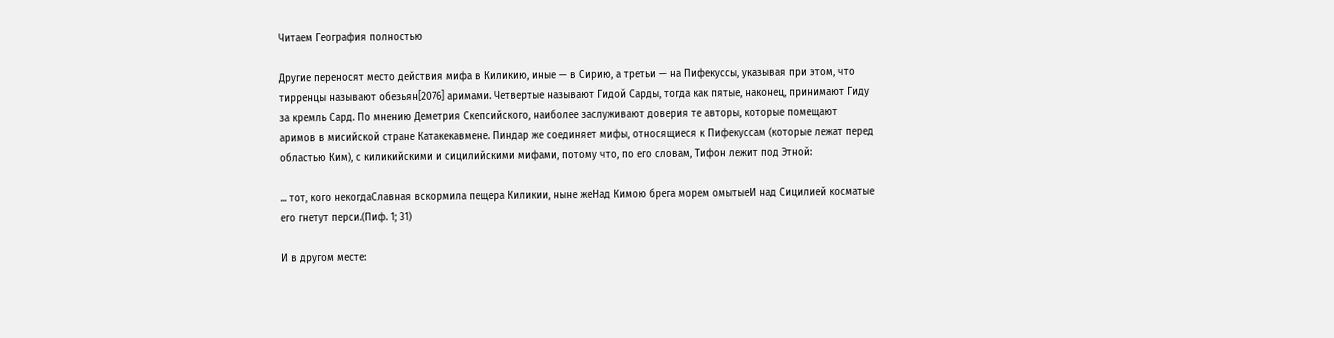Читаем География полностью

Другие переносят место действия мифа в Киликию, иные — в Сирию, а третьи — на Пифекуссы, указывая при этом, что тирренцы называют обезьян[2076] аримами. Четвертые называют Гидой Сарды, тогда как пятые, наконец, принимают Гиду за кремль Сард. По мнению Деметрия Скепсийского, наиболее заслуживают доверия те авторы, которые помещают аримов в мисийской стране Катакекавмене. Пиндар же соединяет мифы, относящиеся к Пифекуссам (которые лежат перед областью Ким), с киликийскими и сицилийскими мифами, потому что, по его словам, Тифон лежит под Этной:

... тот, кого некогдаСлавная вскормила пещера Киликии, ныне жеНад Кимою брега морем омытыеИ над Сицилией косматые его гнетут перси.(Пиф. 1; 31)

И в другом месте: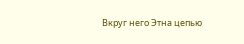Вкруг него Этна цепью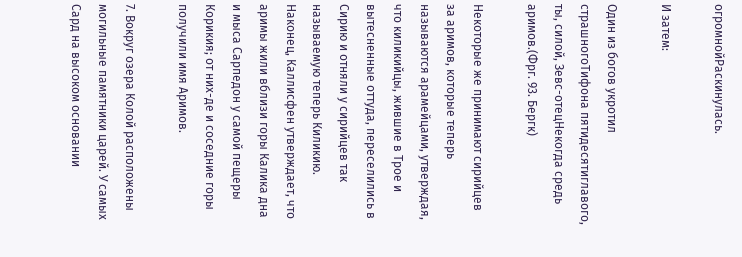огромнойРаскинулась.

И затем:

Один из богов укротил страшногоТифона пятидесятиглавого, ты, силой, Зевс-отецНекогда средь аримов.(Фрг. 93. Бергк)

Некоторые же принимают сирийцев за аримов, которые теперь называются арамейцами, утверждая, что киликийцы, жившие в Трое и вытесненные оттуда, переселились в Сирию и отняли у сирийцев так называемую теперь Киликию. Наконец, Каллисфен утверждает, что аримы жили вблизи горы Калика дна и мыса Сарпедон у самой пещеры Корикия; от них-де и соседние горы получили имя Аримов.

7. Вокруг озера Колой расположены могильные памятники царей. У самых Сард на высоком основании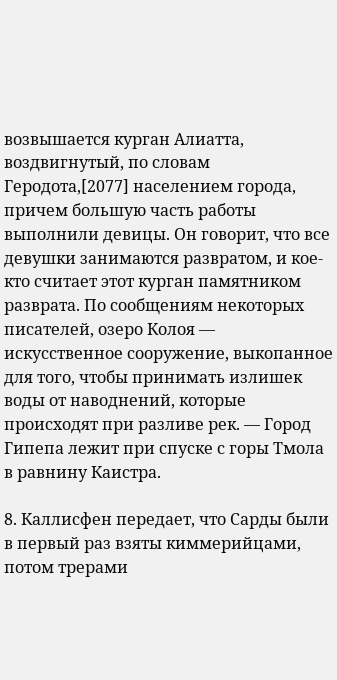возвышается курган Алиатта, воздвигнутый, по словам Геродота,[2077] населением города, причем большую часть работы выполнили девицы. Он говорит, что все девушки занимаются развратом, и кое-кто считает этот курган памятником разврата. По сообщениям некоторых писателей, озеро Колоя — искусственное сооружение, выкопанное для того, чтобы принимать излишек воды от наводнений, которые происходят при разливе рек. — Город Гипепа лежит при спуске с горы Тмола в равнину Каистра.

8. Каллисфен передает, что Сарды были в первый раз взяты киммерийцами, потом трерами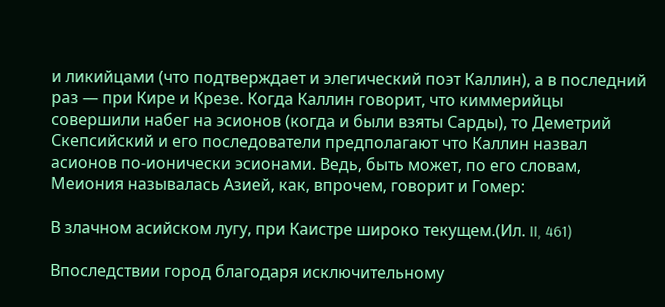и ликийцами (что подтверждает и элегический поэт Каллин), а в последний раз — при Кире и Крезе. Когда Каллин говорит, что киммерийцы совершили набег на эсионов (когда и были взяты Сарды), то Деметрий Скепсийский и его последователи предполагают что Каллин назвал асионов по-ионически эсионами. Ведь, быть может, по его словам, Меиония называлась Азией, как, впрочем, говорит и Гомер:

В злачном асийском лугу, при Каистре широко текущем.(Ил. II, 461)

Впоследствии город благодаря исключительному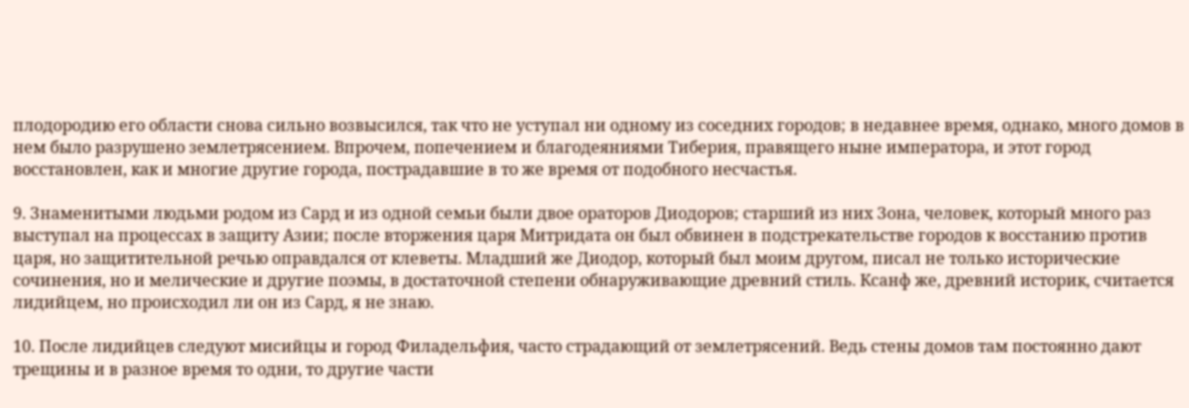плодородию его области снова сильно возвысился, так что не уступал ни одному из соседних городов; в недавнее время, однако, много домов в нем было разрушено землетрясением. Впрочем, попечением и благодеяниями Тиберия, правящего ныне императора, и этот город восстановлен, как и многие другие города, пострадавшие в то же время от подобного несчастья.

9. Знаменитыми людьми родом из Сард и из одной семьи были двое ораторов Диодоров; старший из них Зона, человек, который много раз выступал на процессах в защиту Азии; после вторжения царя Митридата он был обвинен в подстрекательстве городов к восстанию против царя, но защитительной речью оправдался от клеветы. Младший же Диодор, который был моим другом, писал не только исторические сочинения, но и мелические и другие поэмы, в достаточной степени обнаруживающие древний стиль. Ксанф же, древний историк, считается лидийцем, но происходил ли он из Сард, я не знаю.

10. После лидийцев следуют мисийцы и город Филадельфия, часто страдающий от землетрясений. Ведь стены домов там постоянно дают трещины и в разное время то одни, то другие части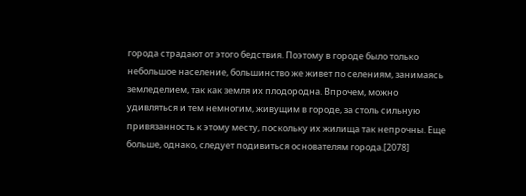города страдают от этого бедствия. Поэтому в городе было только небольшое население, большинство же живет по селениям, занимаясь земледелием, так как земля их плодородна. Впрочем, можно удивляться и тем немногим, живущим в городе, за столь сильную привязанность к этому месту, поскольку их жилища так непрочны. Еще больше, однако, следует подивиться основателям города.[2078]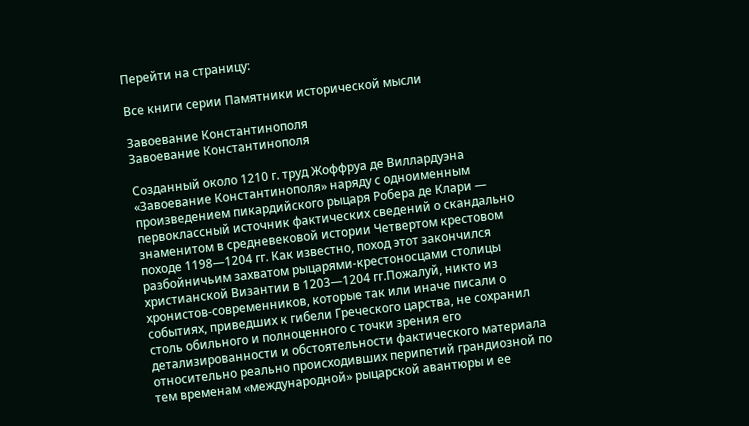Перейти на страницу:

Все книги серии Памятники исторической мысли

Завоевание Константинополя
Завоевание Константинополя

Созданный около 1210 г. труд Жоффруа де Виллардуэна «Завоевание Константинополя» наряду с одноименным произведением пикардийского рыцаря Робера де Клари — первоклассный источник фактических сведений о скандально знаменитом в средневековой истории Четвертом крестовом походе 1198—1204 гг. Как известно, поход этот закончился разбойничьим захватом рыцарями-крестоносцами столицы христианской Византии в 1203—1204 гг.Пожалуй, никто из хронистов-современников, которые так или иначе писали о событиях, приведших к гибели Греческого царства, не сохранил столь обильного и полноценного с точки зрения его детализированности и обстоятельности фактического материала относительно реально происходивших перипетий грандиозной по тем временам «международной» рыцарской авантюры и ее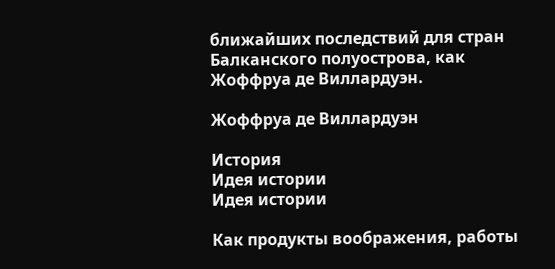ближайших последствий для стран Балканского полуострова, как Жоффруа де Виллардуэн.

Жоффруа де Виллардуэн

История
Идея истории
Идея истории

Как продукты воображения, работы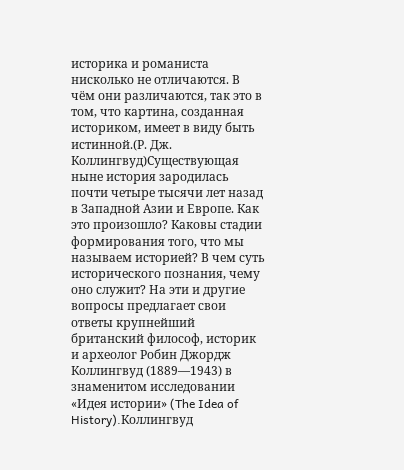историка и романиста нисколько не отличаются. В чём они различаются, так это в том, что картина, созданная историком, имеет в виду быть истинной.(Р. Дж. Коллингвуд)Существующая ныне история зародилась почти четыре тысячи лет назад в Западной Азии и Европе. Как это произошло? Каковы стадии формирования того, что мы называем историей? В чем суть исторического познания, чему оно служит? На эти и другие вопросы предлагает свои ответы крупнейший британский философ, историк и археолог Робин Джордж Коллингвуд (1889—1943) в знаменитом исследовании «Идея истории» (The Idea of History).Коллингвуд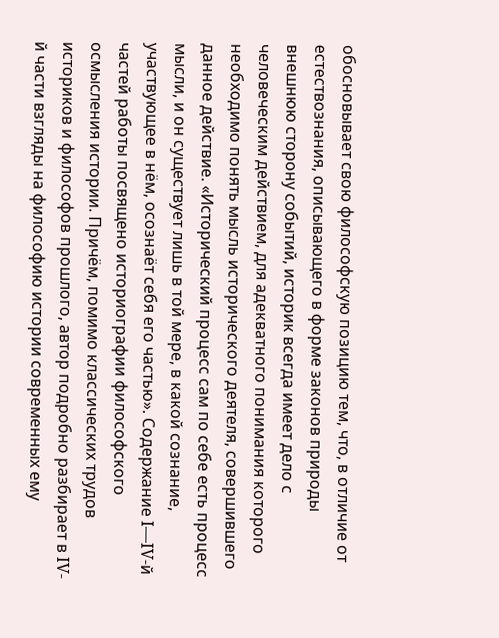обосновывает свою философскую позицию тем, что, в отличие от естествознания, описывающего в форме законов природы внешнюю сторону событий, историк всегда имеет дело с человеческим действием, для адекватного понимания которого необходимо понять мысль исторического деятеля, совершившего данное действие. «Исторический процесс сам по себе есть процесс мысли, и он существует лишь в той мере, в какой сознание, участвующее в нём, осознаёт себя его частью». Содержание I—IV-й частей работы посвящено историографии философского осмысления истории. Причём, помимо классических трудов историков и философов прошлого, автор подробно разбирает в IV-й части взгляды на философию истории современных ему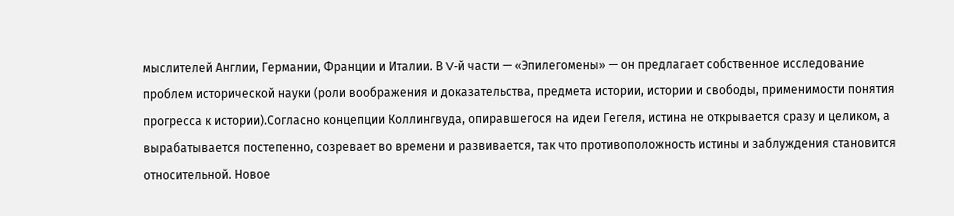мыслителей Англии, Германии, Франции и Италии. В V-й части — «Эпилегомены» — он предлагает собственное исследование проблем исторической науки (роли воображения и доказательства, предмета истории, истории и свободы, применимости понятия прогресса к истории).Согласно концепции Коллингвуда, опиравшегося на идеи Гегеля, истина не открывается сразу и целиком, а вырабатывается постепенно, созревает во времени и развивается, так что противоположность истины и заблуждения становится относительной. Новое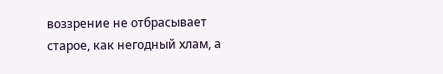воззрение не отбрасывает старое, как негодный хлам, а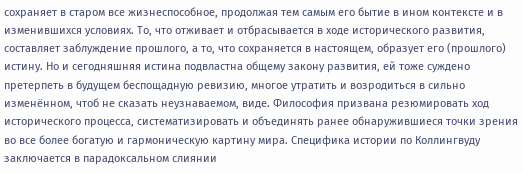сохраняет в старом все жизнеспособное, продолжая тем самым его бытие в ином контексте и в изменившихся условиях. То, что отживает и отбрасывается в ходе исторического развития, составляет заблуждение прошлого, а то, что сохраняется в настоящем, образует его (прошлого) истину. Но и сегодняшняя истина подвластна общему закону развития, ей тоже суждено претерпеть в будущем беспощадную ревизию, многое утратить и возродиться в сильно изменённом, чтоб не сказать неузнаваемом, виде. Философия призвана резюмировать ход исторического процесса, систематизировать и объединять ранее обнаружившиеся точки зрения во все более богатую и гармоническую картину мира. Специфика истории по Коллингвуду заключается в парадоксальном слиянии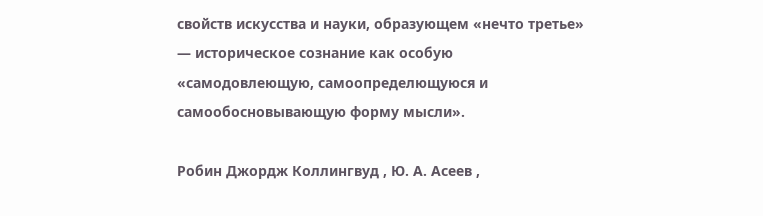свойств искусства и науки, образующем «нечто третье» — историческое сознание как особую «самодовлеющую, самоопределющуюся и самообосновывающую форму мысли».

Робин Джордж Коллингвуд , Ю. А. Асеев ,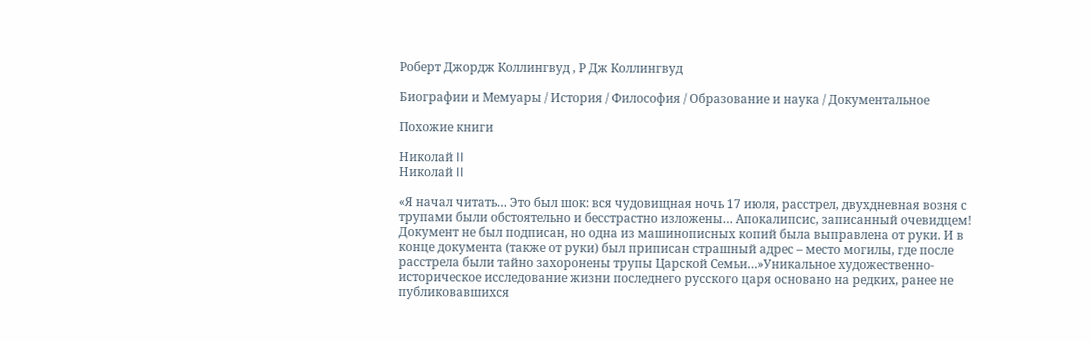Роберт Джордж Коллингвуд , Р Дж Коллингвуд

Биографии и Мемуары / История / Философия / Образование и наука / Документальное

Похожие книги

Николай II
Николай II

«Я начал читать… Это был шок: вся чудовищная ночь 17 июля, расстрел, двухдневная возня с трупами были обстоятельно и бесстрастно изложены… Апокалипсис, записанный очевидцем! Документ не был подписан, но одна из машинописных копий была выправлена от руки. И в конце документа (также от руки) был приписан страшный адрес – место могилы, где после расстрела были тайно захоронены трупы Царской Семьи…»Уникальное художественно-историческое исследование жизни последнего русского царя основано на редких, ранее не публиковавшихся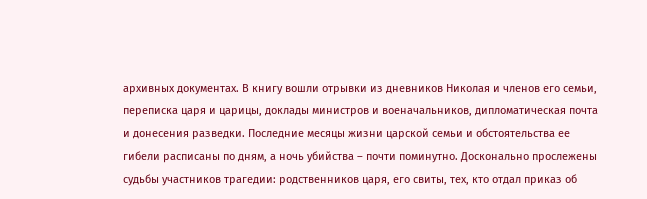архивных документах. В книгу вошли отрывки из дневников Николая и членов его семьи, переписка царя и царицы, доклады министров и военачальников, дипломатическая почта и донесения разведки. Последние месяцы жизни царской семьи и обстоятельства ее гибели расписаны по дням, а ночь убийства – почти поминутно. Досконально прослежены судьбы участников трагедии: родственников царя, его свиты, тех, кто отдал приказ об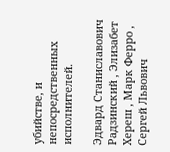убийстве, и непосредственных исполнителей.

Эдвард Станиславович Радзинский , Элизабет Хереш , Марк Ферро , Сергей Львович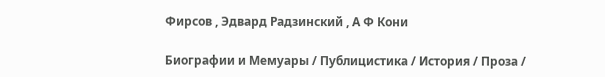Фирсов , Эдвард Радзинский , А Ф Кони

Биографии и Мемуары / Публицистика / История / Проза /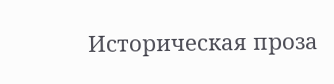Историческая проза